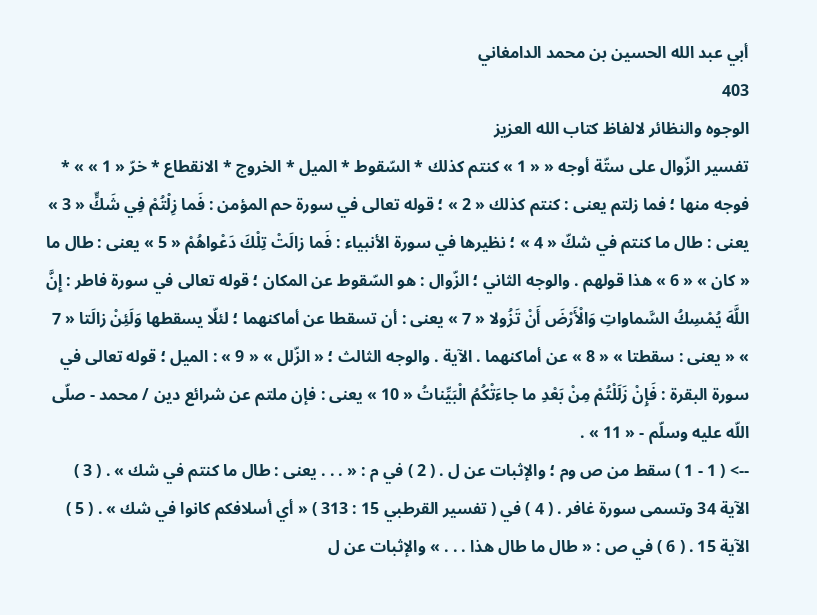أبي عبد الله الحسين بن محمد الدامغاني
403
الوجوه والنظائر لالفاظ كتاب الله العزيز
تفسير الزّوال على ستّة أوجه « « 1 » كنتم كذلك * السّقوط * الميل * الخروج * الانقطاع * خرّ « 1 » » * فوجه منها ؛ فما زلتم يعنى : كنتم كذلك « 2 » ؛ قوله تعالى في سورة حم المؤمن : فَما زِلْتُمْ فِي شَكٍّ « 3 » يعنى : طال ما كنتم في شكّ « 4 » ؛ نظيرها في سورة الأنبياء : فَما زالَتْ تِلْكَ دَعْواهُمْ « 5 » يعنى : طال ما « كان » « 6 » هذا قولهم . والوجه الثاني ؛ الزّوال : هو السّقوط عن المكان ؛ قوله تعالى في سورة فاطر : إِنَّ اللَّهَ يُمْسِكُ السَّماواتِ وَالْأَرْضَ أَنْ تَزُولا « 7 » يعنى : أن تسقطا عن أماكنهما ؛ لئلّا يسقطها وَلَئِنْ زالَتا « 7 » « يعنى : سقطتا » « 8 » عن أماكنهما . الآية . والوجه الثالث ؛ « الزّلل » « 9 » : الميل ؛ قوله تعالى في سورة البقرة : فَإِنْ زَلَلْتُمْ مِنْ بَعْدِ ما جاءَتْكُمُ الْبَيِّناتُ « 10 » يعنى : فإن ملتم عن شرائع دين / محمد - صلّى اللّه عليه وسلّم - « 11 » .
--> ( 1 - 1 ) سقط من ص وم ؛ والإثبات عن ل . ( 2 ) في م : « . . . يعنى : طال ما كنتم في شك » . ( 3 ) الآية 34 وتسمى سورة غافر . ( 4 ) في ( تفسير القرطبي 15 : 313 ) « أي أسلافكم كانوا في شك » . ( 5 ) الآية 15 . ( 6 ) في ص : « طال ما طال هذا . . . » والإثبات عن ل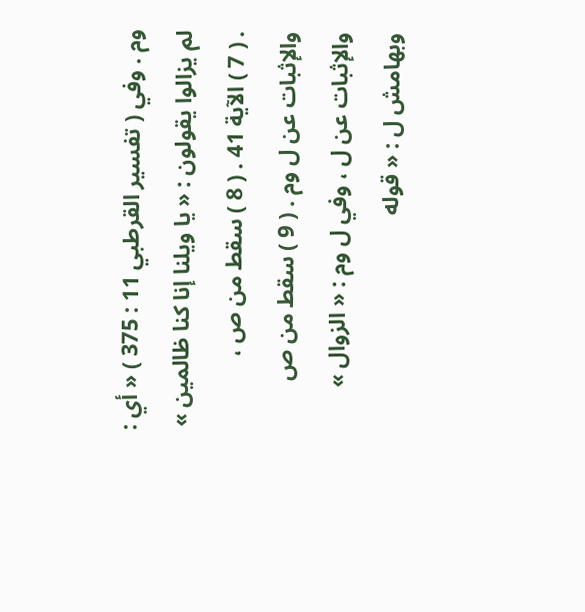وم . وفي ( تفسير القرطبي 11 : 375 ) « أي : لم يزالوا يقولون : « يا ويلنا إنا كنا ظالمين » . ( 7 ) الآية 41 . ( 8 ) سقط من ص ، والإثبات عن ل وم . ( 9 ) سقط من ص والإثبات عن ل ، وفي ل وم : « الزوال » وبهامش ل : « قوله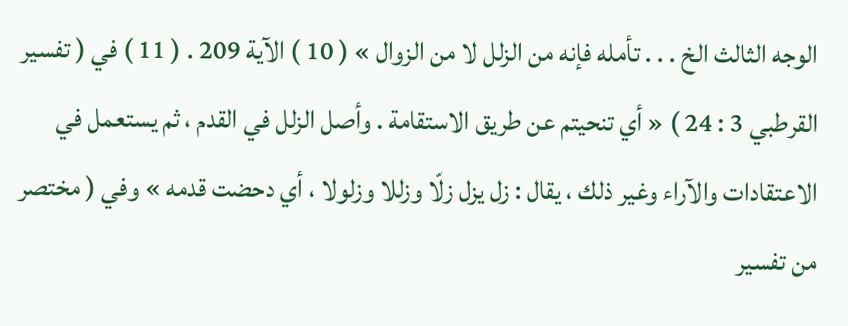الوجه الثالث الخ . . . تأمله فإنه من الزلل لا من الزوال » ( 10 ) الآية 209 . ( 11 ) في ( تفسير القرطبي 3 : 24 ) « أي تنحيتم عن طريق الاستقامة . وأصل الزلل في القدم ، ثم يستعمل في الاعتقادات والآراء وغير ذلك ، يقال : زل يزل زلّا وزللا وزلولا ، أي دحضت قدمه » وفي ( مختصر من تفسير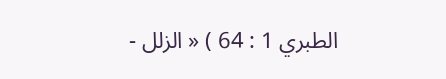الطبري 1 : 64 ) « الزلل -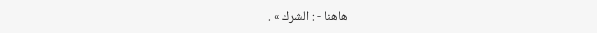هاهنا - : الشرك » .